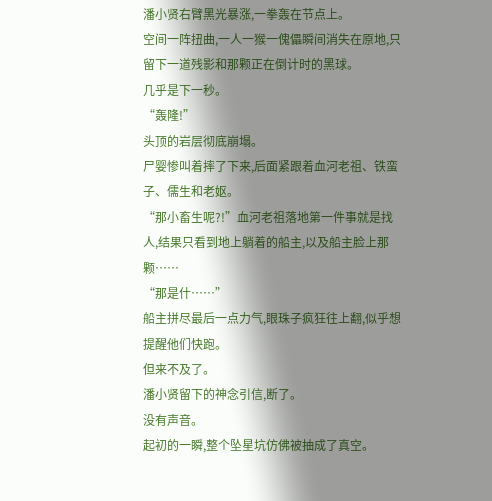潘小贤右臂黑光暴涨,一拳轰在节点上。
空间一阵扭曲,一人一猴一傀儡瞬间消失在原地,只留下一道残影和那颗正在倒计时的黑球。
几乎是下一秒。
“轰隆!”
头顶的岩层彻底崩塌。
尸婴惨叫着摔了下来,后面紧跟着血河老祖、铁蛮子、儒生和老妪。
“那小畜生呢?!”血河老祖落地第一件事就是找人,结果只看到地上躺着的船主,以及船主脸上那颗……
“那是什……”
船主拼尽最后一点力气,眼珠子疯狂往上翻,似乎想提醒他们快跑。
但来不及了。
潘小贤留下的神念引信,断了。
没有声音。
起初的一瞬,整个坠星坑仿佛被抽成了真空。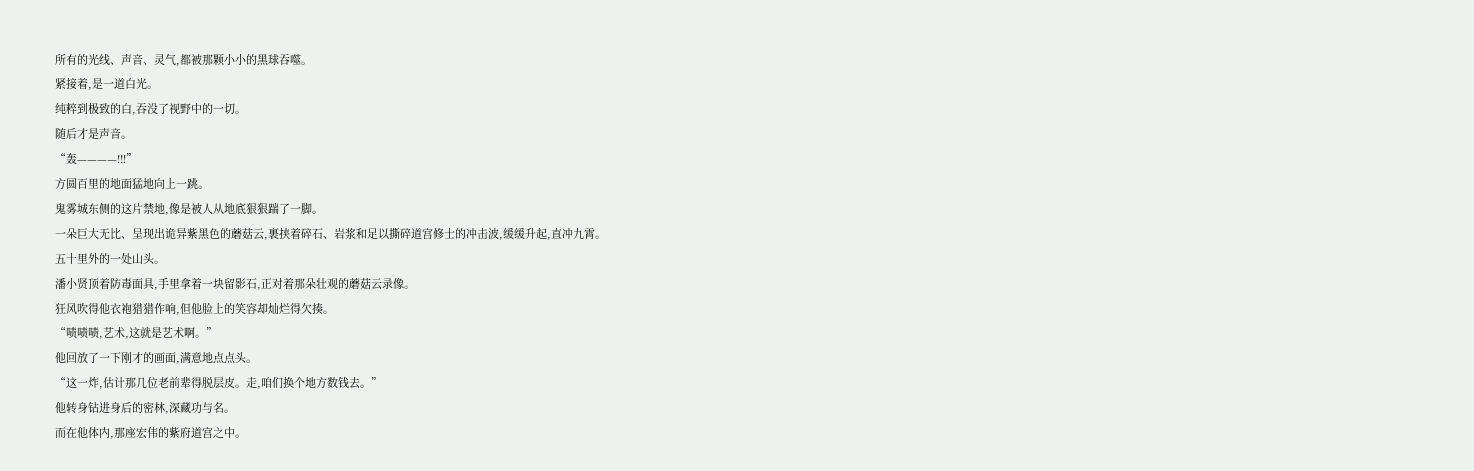所有的光线、声音、灵气,都被那颗小小的黑球吞噬。
紧接着,是一道白光。
纯粹到极致的白,吞没了视野中的一切。
随后才是声音。
“轰————!!!”
方圆百里的地面猛地向上一跳。
鬼雾城东侧的这片禁地,像是被人从地底狠狠踹了一脚。
一朵巨大无比、呈现出诡异紫黑色的蘑菇云,裹挟着碎石、岩浆和足以撕碎道宫修士的冲击波,缓缓升起,直冲九霄。
五十里外的一处山头。
潘小贤顶着防毒面具,手里拿着一块留影石,正对着那朵壮观的蘑菇云录像。
狂风吹得他衣袍猎猎作响,但他脸上的笑容却灿烂得欠揍。
“啧啧啧,艺术,这就是艺术啊。”
他回放了一下刚才的画面,满意地点点头。
“这一炸,估计那几位老前辈得脱层皮。走,咱们换个地方数钱去。”
他转身钻进身后的密林,深藏功与名。
而在他体内,那座宏伟的紫府道宫之中。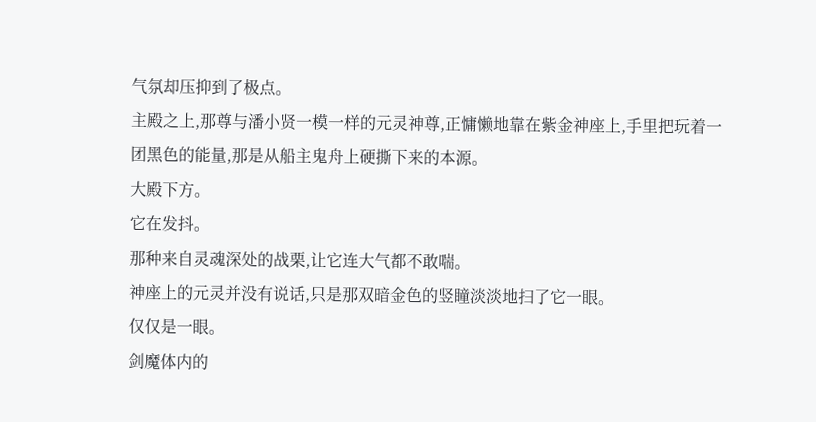气氛却压抑到了极点。
主殿之上,那尊与潘小贤一模一样的元灵神尊,正慵懒地靠在紫金神座上,手里把玩着一团黑色的能量,那是从船主鬼舟上硬撕下来的本源。
大殿下方。
它在发抖。
那种来自灵魂深处的战栗,让它连大气都不敢喘。
神座上的元灵并没有说话,只是那双暗金色的竖瞳淡淡地扫了它一眼。
仅仅是一眼。
剑魔体内的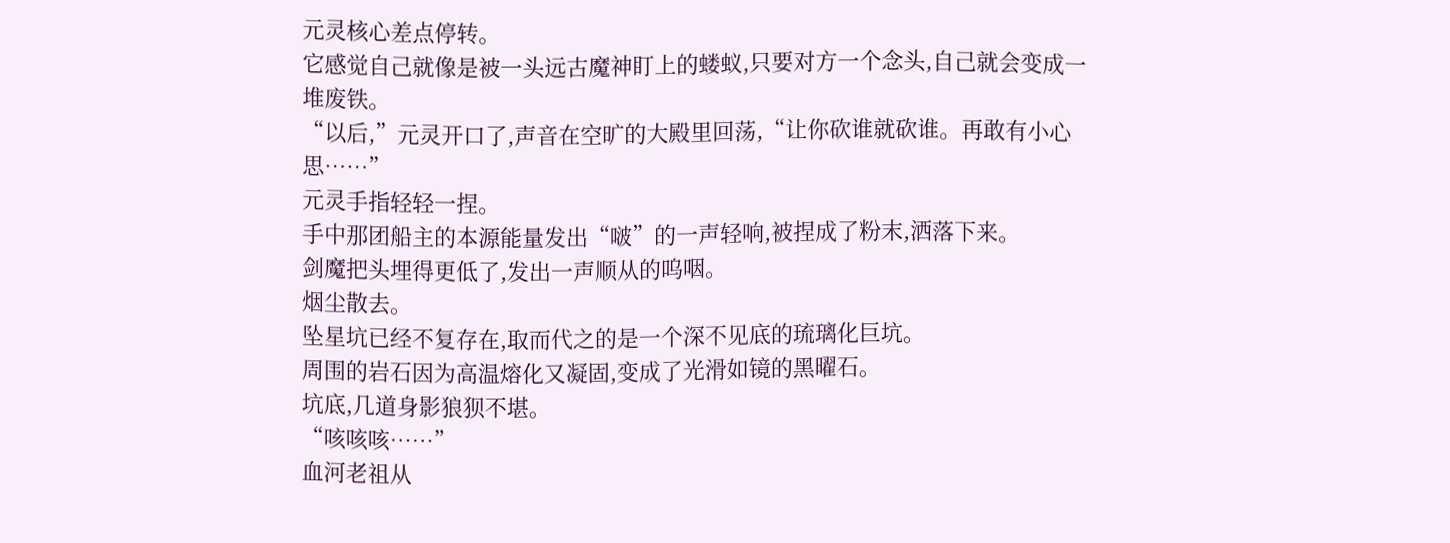元灵核心差点停转。
它感觉自己就像是被一头远古魔神盯上的蝼蚁,只要对方一个念头,自己就会变成一堆废铁。
“以后,”元灵开口了,声音在空旷的大殿里回荡,“让你砍谁就砍谁。再敢有小心思……”
元灵手指轻轻一捏。
手中那团船主的本源能量发出“啵”的一声轻响,被捏成了粉末,洒落下来。
剑魔把头埋得更低了,发出一声顺从的呜咽。
烟尘散去。
坠星坑已经不复存在,取而代之的是一个深不见底的琉璃化巨坑。
周围的岩石因为高温熔化又凝固,变成了光滑如镜的黑曜石。
坑底,几道身影狼狈不堪。
“咳咳咳……”
血河老祖从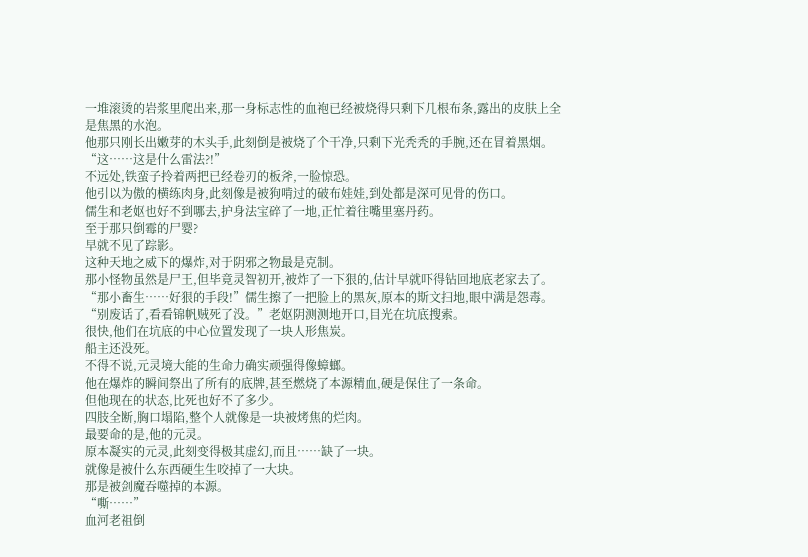一堆滚烫的岩浆里爬出来,那一身标志性的血袍已经被烧得只剩下几根布条,露出的皮肤上全是焦黑的水泡。
他那只刚长出嫩芽的木头手,此刻倒是被烧了个干净,只剩下光秃秃的手腕,还在冒着黑烟。
“这……这是什么雷法?!”
不远处,铁蛮子拎着两把已经卷刃的板斧,一脸惊恐。
他引以为傲的横练肉身,此刻像是被狗啃过的破布娃娃,到处都是深可见骨的伤口。
儒生和老妪也好不到哪去,护身法宝碎了一地,正忙着往嘴里塞丹药。
至于那只倒霉的尸婴?
早就不见了踪影。
这种天地之威下的爆炸,对于阴邪之物最是克制。
那小怪物虽然是尸王,但毕竟灵智初开,被炸了一下狠的,估计早就吓得钻回地底老家去了。
“那小畜生……好狠的手段!”儒生擦了一把脸上的黑灰,原本的斯文扫地,眼中满是怨毒。
“别废话了,看看锦帆贼死了没。”老妪阴测测地开口,目光在坑底搜索。
很快,他们在坑底的中心位置发现了一块人形焦炭。
船主还没死。
不得不说,元灵境大能的生命力确实顽强得像蟑螂。
他在爆炸的瞬间祭出了所有的底牌,甚至燃烧了本源精血,硬是保住了一条命。
但他现在的状态,比死也好不了多少。
四肢全断,胸口塌陷,整个人就像是一块被烤焦的烂肉。
最要命的是,他的元灵。
原本凝实的元灵,此刻变得极其虚幻,而且……缺了一块。
就像是被什么东西硬生生咬掉了一大块。
那是被剑魔吞噬掉的本源。
“嘶……”
血河老祖倒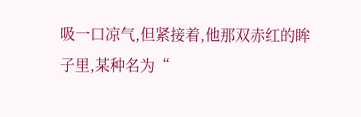吸一口凉气,但紧接着,他那双赤红的眸子里,某种名为“